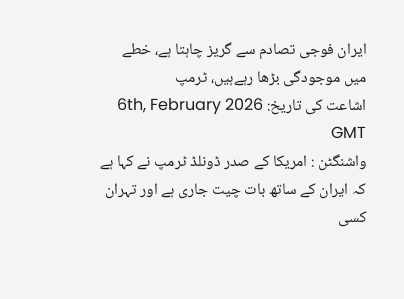ایران فوجی تصادم سے گریز چاہتا ہے، خطے میں موجودگی بڑھا رہےہیں، ٹرمپ
اشاعت کی تاریخ: 6th, February 2026 GMT
واشنگٹن : امریکا کے صدر ڈونلڈ ٹرمپ نے کہا ہے کہ ایران کے ساتھ بات چیت جاری ہے اور تہران کسی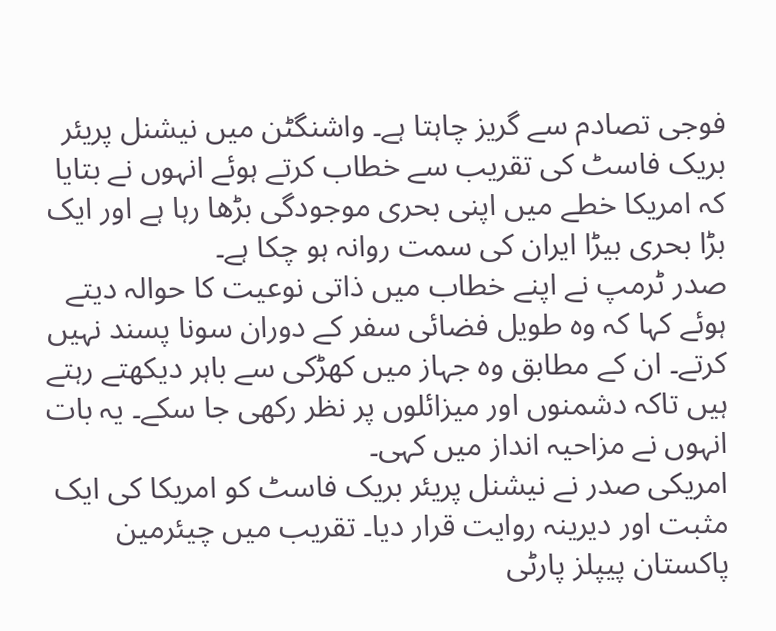فوجی تصادم سے گریز چاہتا ہے۔ واشنگٹن میں نیشنل پریئر بریک فاسٹ کی تقریب سے خطاب کرتے ہوئے انہوں نے بتایا کہ امریکا خطے میں اپنی بحری موجودگی بڑھا رہا ہے اور ایک بڑا بحری بیڑا ایران کی سمت روانہ ہو چکا ہے۔
صدر ٹرمپ نے اپنے خطاب میں ذاتی نوعیت کا حوالہ دیتے ہوئے کہا کہ وہ طویل فضائی سفر کے دوران سونا پسند نہیں کرتے۔ ان کے مطابق وہ جہاز میں کھڑکی سے باہر دیکھتے رہتے ہیں تاکہ دشمنوں اور میزائلوں پر نظر رکھی جا سکے۔ یہ بات انہوں نے مزاحیہ انداز میں کہی۔
امریکی صدر نے نیشنل پریئر بریک فاسٹ کو امریکا کی ایک مثبت اور دیرینہ روایت قرار دیا۔ تقریب میں چیئرمین پاکستان پیپلز پارٹی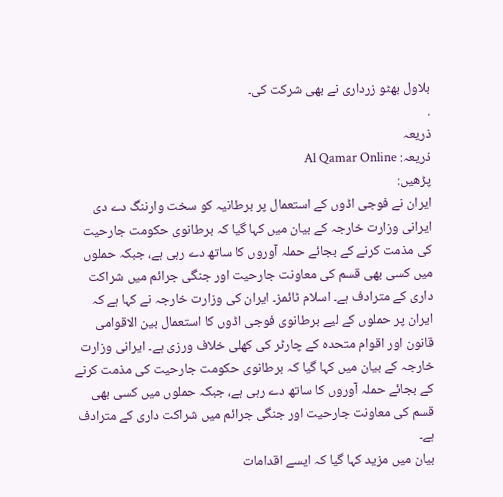بلاول بھٹو زرداری نے بھی شرکت کی۔
.
ذریعہ
ذریعہ: Al Qamar Online
پڑھیں:
ایران نے فوجی اڈوں کے استعمال پر برطانیہ کو سخت وارننگ دے دی
ایرانی وزارت خارجہ کے بیان میں کہا گیا کہ برطانوی حکومت جارحیت کی مذمت کرنے کے بجائے حملہ آوروں کا ساتھ دے رہی ہے، جبکہ حملوں میں کسی بھی قسم کی معاونت جارحیت اور جنگی جرائم میں شراکت داری کے مترادف ہے۔ اسلام ٹائمز۔ ایران کی وزارت خارجہ نے کہا ہے کہ ایران پر حملوں کے لیے برطانوی فوجی اڈوں کا استعمال بین الاقوامی قانون اور اقوام متحدہ کے چارٹر کی کھلی خلاف ورزی ہے۔ ایرانی وزارت خارجہ کے بیان میں کہا گیا کہ برطانوی حکومت جارحیت کی مذمت کرنے کے بجائے حملہ آوروں کا ساتھ دے رہی ہے، جبکہ حملوں میں کسی بھی قسم کی معاونت جارحیت اور جنگی جرائم میں شراکت داری کے مترادف ہے۔
بیان میں مزید کہا گیا کہ ایسے اقدامات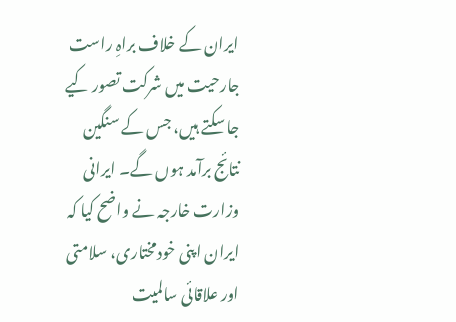ایران کے خلاف براہِ راست جارحیت میں شرکت تصور کیے جا سکتے ہیں، جس کے سنگین نتائج برآمد ہوں گے۔ ایرانی وزارت خارجہ نے واضح کیا کہ ایران اپنی خودمختاری، سلامتی اور علاقائی سالمیت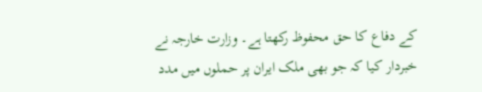کے دفاع کا حق محفوظ رکھتا ہے۔ وزارت خارجہ نے خبردار کیا کہ جو بھی ملک ایران پر حملوں میں مدد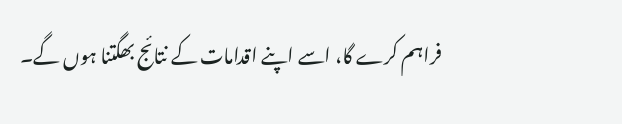فراہم کرے گا، اسے اپنے اقدامات کے نتائج بھگتنا ہوں گے۔